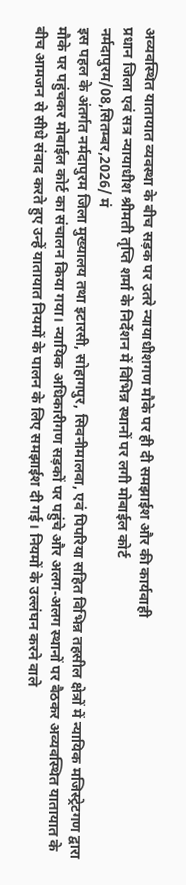अव्यवस्थित यातायात व्यवस्था के बीच सड़क पर उतरे न्यायाधीशगण मौके पर ही दी समझाईश और की कार्यवाही
प्रधान जिला एवं सत्र न्यायाधीश श्रीमती तृप्ति शर्मा के निर्देशन में विभिन्न स्थानों पर लगी मोबाईल कोर्ट
नर्मदापुरम/08,सितम्बर,2026/ मं
इस पहल के अंतर्गत नर्मदापुरम जिला मुख्यालय तथा इटारसी, सोहागपुर, सिवनीमालवा, एवं पिपरिया सहित विभिन्न तहसील क्षेत्रों में न्यायिक मजिस्ट्रेटगण द्वारा मौके पर पहुंचकर मोबाईल कोर्ट का संचालन किया गया। न्यायिक अधिकारीगण सड़कों पर पहुंचे और अलग-अलग स्थानों पर बैठकर अव्यवस्थित यातायात के बीच आमजन से सीधे संवाद करते हुए उन्हें यातायात नियमों के पालन के लिए समझाईश दी गई। नियमों के उल्लंघन करने वाले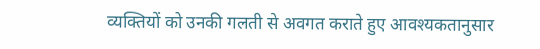व्यक्तियों को उनकी गलती से अवगत कराते हुए आवश्यकतानुसार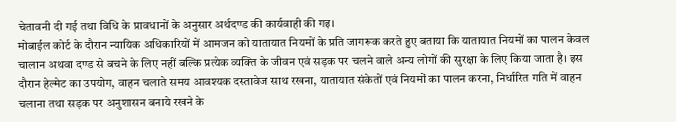चेतावनी दी गई तथा विधि के प्रावधानों के अनुसार अर्थदण्ड की कार्यवाही की गइ।
मोबाईल कोर्ट के दौरान न्यायिक अधिकारियों में आमजन को यातायात नियमों के प्रति जागरूक करते हुए बताया कि यातायात नियमों का पालन केवल चालान अथवा दण्ड से बचने के लिए नहीं बल्कि प्रत्येक व्यक्ति के जीवन एवं सड़क पर चलने वाले अन्य लोगों की सुरक्षा के लिए किया जाता है। इस दौरान हेल्मेट का उपयोग, वाहन चलाते समय आवश्यक दस्तावेज साथ रखना, यातायात संकेतों एवं नियमों का पालन करना, निर्धारित गति में वाहन चलाना तथा सड़क पर अनुशासन बनाये रखने के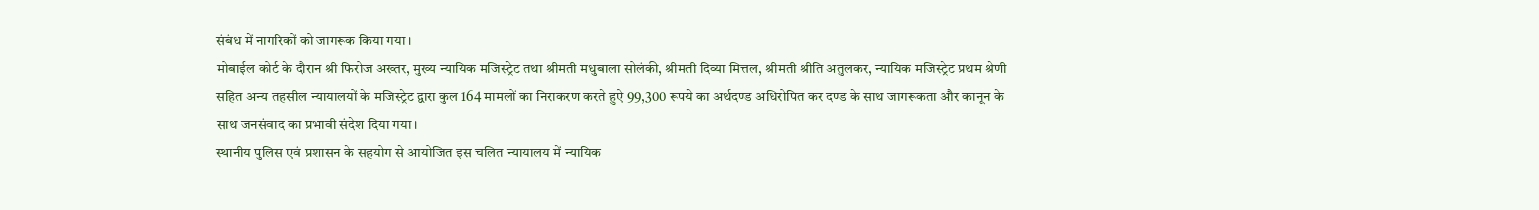संबंध में नागरिकों को जागरूक किया गया।
मोबाईल कोर्ट के दौरान श्री फिरोज अख्तर, मुख्य न्यायिक मजिस्ट्रेट तथा श्रीमती मधुबाला सोलंकी, श्रीमती दिव्या मित्तल, श्रीमती श्रीति अतुलकर, न्यायिक मजिस्ट्रेट प्रथम श्रेणी सहित अन्य तहसील न्यायालयों के मजिस्ट्रेट द्वारा कुल 164 मामलों का निराकरण करते हुऐ 99,300 रूपये का अर्थदण्ड अधिरोपित कर दण्ड के साथ जागरूकता और कानून के साथ जनसंवाद का प्रभावी संदेश दिया गया।
स्थानीय पुलिस एवं प्रशासन के सहयोग से आयोजित इस चलित न्यायालय में न्यायिक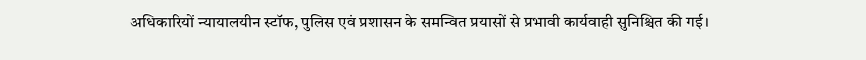अधिकारियों न्यायालयीन स्टॉफ, पुलिस एवं प्रशासन के समन्वित प्रयासों से प्रभावी कार्यवाही सुनिश्चित की गई।